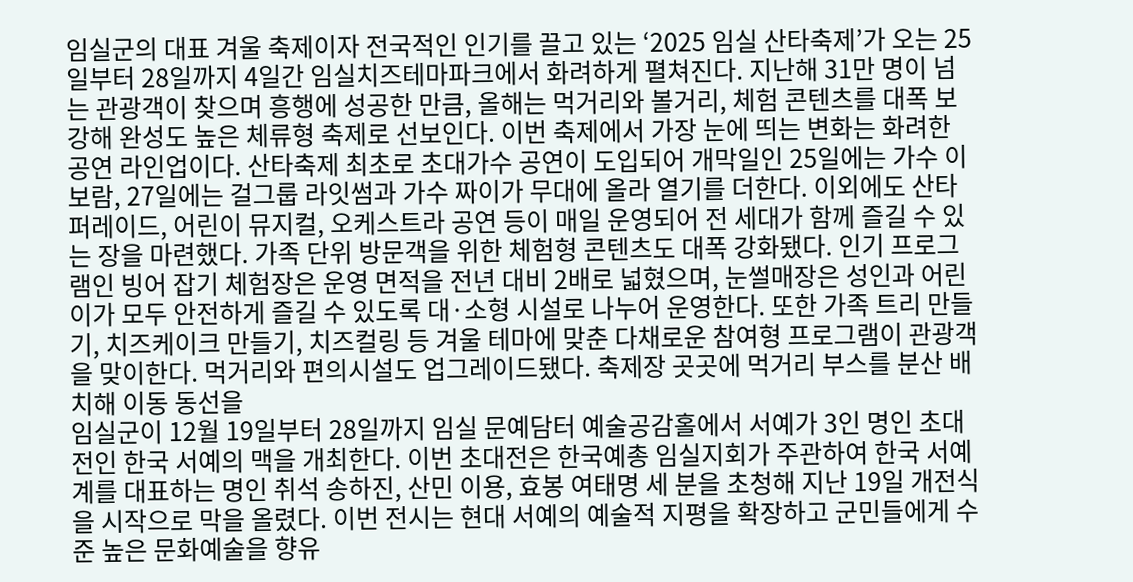임실군의 대표 겨울 축제이자 전국적인 인기를 끌고 있는 ‘2025 임실 산타축제’가 오는 25일부터 28일까지 4일간 임실치즈테마파크에서 화려하게 펼쳐진다. 지난해 31만 명이 넘는 관광객이 찾으며 흥행에 성공한 만큼, 올해는 먹거리와 볼거리, 체험 콘텐츠를 대폭 보강해 완성도 높은 체류형 축제로 선보인다. 이번 축제에서 가장 눈에 띄는 변화는 화려한 공연 라인업이다. 산타축제 최초로 초대가수 공연이 도입되어 개막일인 25일에는 가수 이보람, 27일에는 걸그룹 라잇썸과 가수 짜이가 무대에 올라 열기를 더한다. 이외에도 산타 퍼레이드, 어린이 뮤지컬, 오케스트라 공연 등이 매일 운영되어 전 세대가 함께 즐길 수 있는 장을 마련했다. 가족 단위 방문객을 위한 체험형 콘텐츠도 대폭 강화됐다. 인기 프로그램인 빙어 잡기 체험장은 운영 면적을 전년 대비 2배로 넓혔으며, 눈썰매장은 성인과 어린이가 모두 안전하게 즐길 수 있도록 대·소형 시설로 나누어 운영한다. 또한 가족 트리 만들기, 치즈케이크 만들기, 치즈컬링 등 겨울 테마에 맞춘 다채로운 참여형 프로그램이 관광객을 맞이한다. 먹거리와 편의시설도 업그레이드됐다. 축제장 곳곳에 먹거리 부스를 분산 배치해 이동 동선을
임실군이 12월 19일부터 28일까지 임실 문예담터 예술공감홀에서 서예가 3인 명인 초대전인 한국 서예의 맥을 개최한다. 이번 초대전은 한국예총 임실지회가 주관하여 한국 서예계를 대표하는 명인 취석 송하진, 산민 이용, 효봉 여태명 세 분을 초청해 지난 19일 개전식을 시작으로 막을 올렸다. 이번 전시는 현대 서예의 예술적 지평을 확장하고 군민들에게 수준 높은 문화예술을 향유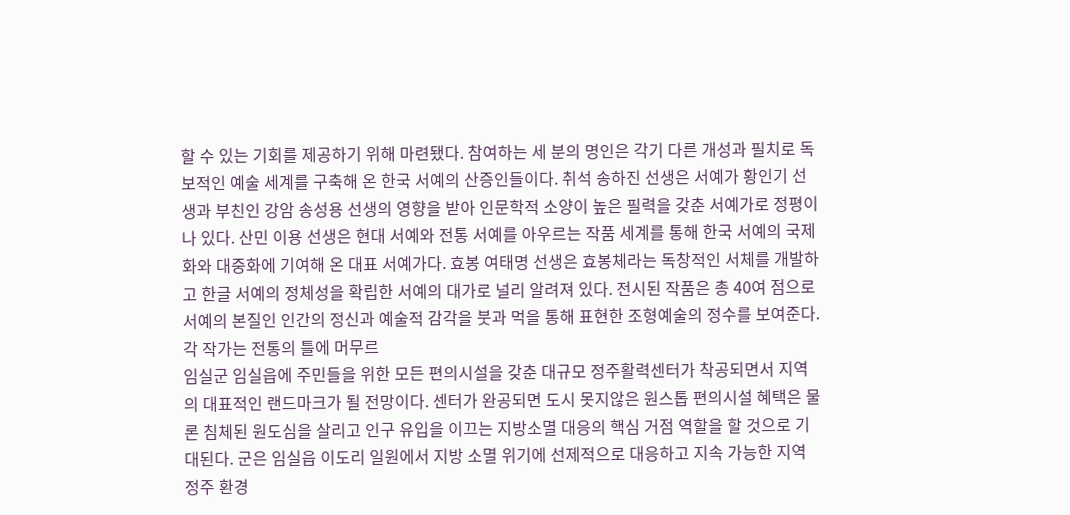할 수 있는 기회를 제공하기 위해 마련됐다. 참여하는 세 분의 명인은 각기 다른 개성과 필치로 독보적인 예술 세계를 구축해 온 한국 서예의 산증인들이다. 취석 송하진 선생은 서예가 황인기 선생과 부친인 강암 송성용 선생의 영향을 받아 인문학적 소양이 높은 필력을 갖춘 서예가로 정평이 나 있다. 산민 이용 선생은 현대 서예와 전통 서예를 아우르는 작품 세계를 통해 한국 서예의 국제화와 대중화에 기여해 온 대표 서예가다. 효봉 여태명 선생은 효봉체라는 독창적인 서체를 개발하고 한글 서예의 정체성을 확립한 서예의 대가로 널리 알려져 있다. 전시된 작품은 총 40여 점으로 서예의 본질인 인간의 정신과 예술적 감각을 붓과 먹을 통해 표현한 조형예술의 정수를 보여준다. 각 작가는 전통의 틀에 머무르
임실군 임실읍에 주민들을 위한 모든 편의시설을 갖춘 대규모 정주활력센터가 착공되면서 지역의 대표적인 랜드마크가 될 전망이다. 센터가 완공되면 도시 못지않은 원스톱 편의시설 혜택은 물론 침체된 원도심을 살리고 인구 유입을 이끄는 지방소멸 대응의 핵심 거점 역할을 할 것으로 기대된다. 군은 임실읍 이도리 일원에서 지방 소멸 위기에 선제적으로 대응하고 지속 가능한 지역 정주 환경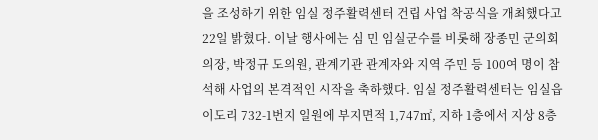을 조성하기 위한 임실 정주활력센터 건립 사업 착공식을 개최했다고 22일 밝혔다. 이날 행사에는 심 민 임실군수를 비롯해 장종민 군의회 의장, 박정규 도의원, 관계기관 관계자와 지역 주민 등 100여 명이 참석해 사업의 본격적인 시작을 축하했다. 임실 정주활력센터는 임실읍 이도리 732-1번지 일원에 부지면적 1,747㎡, 지하 1층에서 지상 8층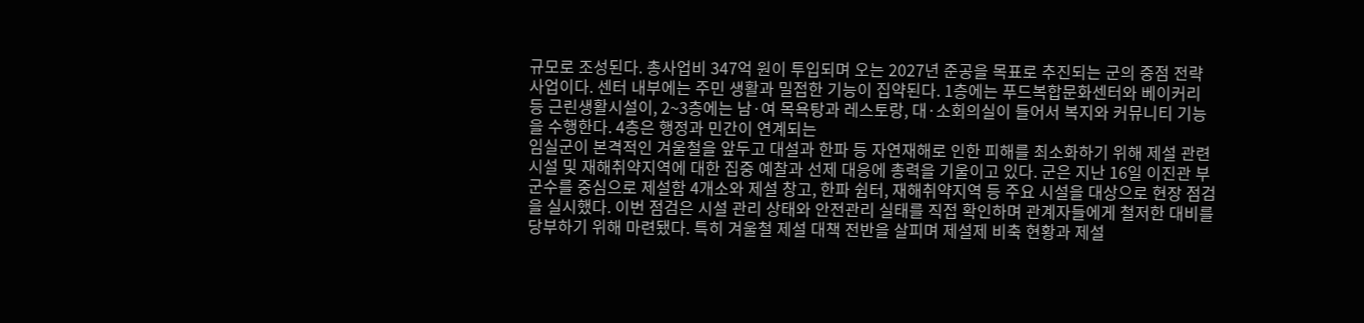규모로 조성된다. 총사업비 347억 원이 투입되며 오는 2027년 준공을 목표로 추진되는 군의 중점 전략 사업이다. 센터 내부에는 주민 생활과 밀접한 기능이 집약된다. 1층에는 푸드복합문화센터와 베이커리 등 근린생활시설이, 2~3층에는 남·여 목욕탕과 레스토랑, 대·소회의실이 들어서 복지와 커뮤니티 기능을 수행한다. 4층은 행정과 민간이 연계되는
임실군이 본격적인 겨울철을 앞두고 대설과 한파 등 자연재해로 인한 피해를 최소화하기 위해 제설 관련 시설 및 재해취약지역에 대한 집중 예찰과 선제 대응에 총력을 기울이고 있다. 군은 지난 16일 이진관 부군수를 중심으로 제설함 4개소와 제설 창고, 한파 쉼터, 재해취약지역 등 주요 시설을 대상으로 현장 점검을 실시했다. 이번 점검은 시설 관리 상태와 안전관리 실태를 직접 확인하며 관계자들에게 철저한 대비를 당부하기 위해 마련됐다. 특히 겨울철 제설 대책 전반을 살피며 제설제 비축 현황과 제설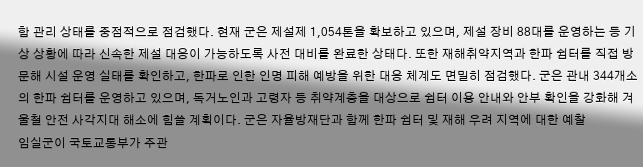함 관리 상태를 중점적으로 점검했다. 현재 군은 제설제 1,054톤을 확보하고 있으며, 제설 장비 88대를 운영하는 등 기상 상황에 따라 신속한 제설 대응이 가능하도록 사전 대비를 완료한 상태다. 또한 재해취약지역과 한파 쉼터를 직접 방문해 시설 운영 실태를 확인하고, 한파로 인한 인명 피해 예방을 위한 대응 체계도 면밀히 점검했다. 군은 관내 344개소의 한파 쉼터를 운영하고 있으며, 독거노인과 고령자 등 취약계층을 대상으로 쉼터 이용 안내와 안부 확인을 강화해 겨울철 안전 사각지대 해소에 힘쓸 계획이다. 군은 자율방재단과 함께 한파 쉼터 및 재해 우려 지역에 대한 예찰
임실군이 국토교통부가 주관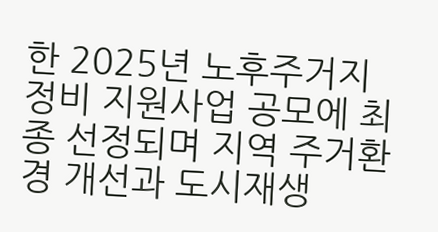한 2025년 노후주거지정비 지원사업 공모에 최종 선정되며 지역 주거환경 개선과 도시재생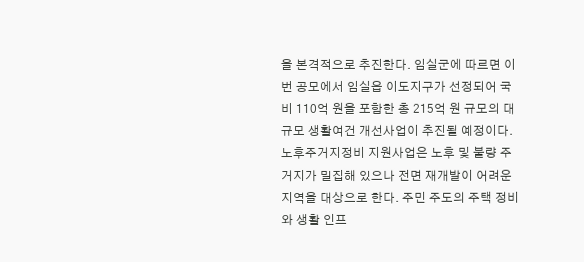을 본격적으로 추진한다. 임실군에 따르면 이번 공모에서 임실읍 이도지구가 선정되어 국비 110억 원을 포함한 총 215억 원 규모의 대규모 생활여건 개선사업이 추진될 예정이다. 노후주거지정비 지원사업은 노후 및 불량 주거지가 밀집해 있으나 전면 재개발이 어려운 지역을 대상으로 한다. 주민 주도의 주택 정비와 생활 인프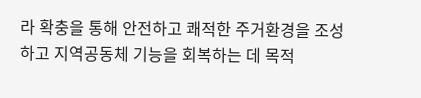라 확충을 통해 안전하고 쾌적한 주거환경을 조성하고 지역공동체 기능을 회복하는 데 목적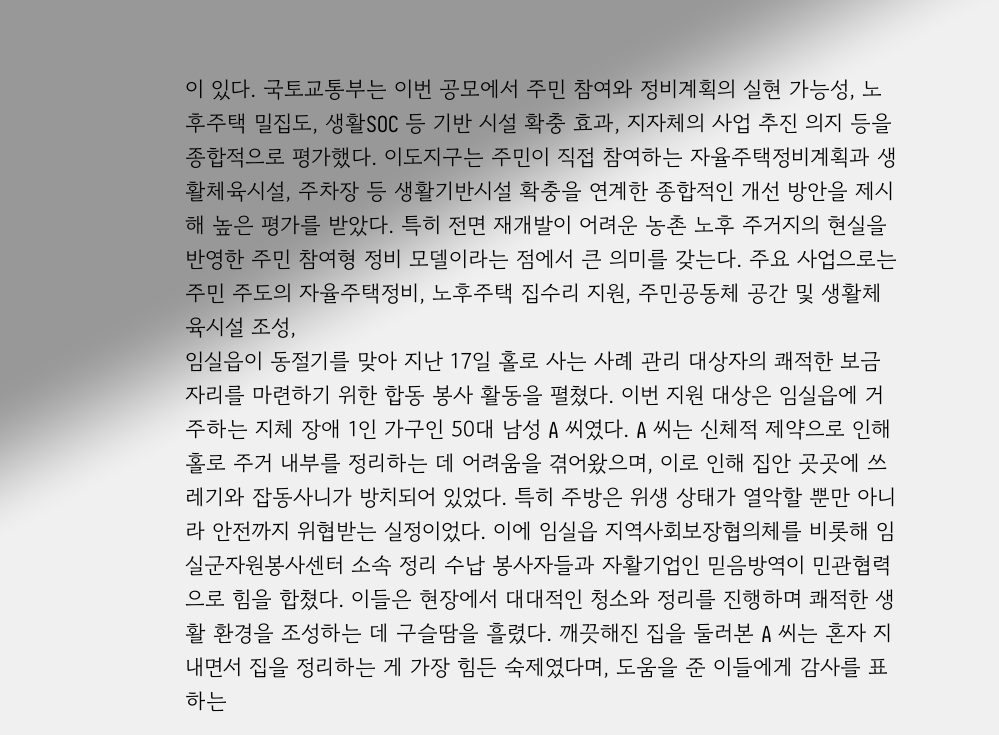이 있다. 국토교통부는 이번 공모에서 주민 참여와 정비계획의 실현 가능성, 노후주택 밀집도, 생활SOC 등 기반 시설 확충 효과, 지자체의 사업 추진 의지 등을 종합적으로 평가했다. 이도지구는 주민이 직접 참여하는 자율주택정비계획과 생활체육시설, 주차장 등 생활기반시설 확충을 연계한 종합적인 개선 방안을 제시해 높은 평가를 받았다. 특히 전면 재개발이 어려운 농촌 노후 주거지의 현실을 반영한 주민 참여형 정비 모델이라는 점에서 큰 의미를 갖는다. 주요 사업으로는 주민 주도의 자율주택정비, 노후주택 집수리 지원, 주민공동체 공간 및 생활체육시설 조성,
임실읍이 동절기를 맞아 지난 17일 홀로 사는 사례 관리 대상자의 쾌적한 보금자리를 마련하기 위한 합동 봉사 활동을 펼쳤다. 이번 지원 대상은 임실읍에 거주하는 지체 장애 1인 가구인 50대 남성 A 씨였다. A 씨는 신체적 제약으로 인해 홀로 주거 내부를 정리하는 데 어려움을 겪어왔으며, 이로 인해 집안 곳곳에 쓰레기와 잡동사니가 방치되어 있었다. 특히 주방은 위생 상태가 열악할 뿐만 아니라 안전까지 위협받는 실정이었다. 이에 임실읍 지역사회보장협의체를 비롯해 임실군자원봉사센터 소속 정리 수납 봉사자들과 자활기업인 믿음방역이 민관협력으로 힘을 합쳤다. 이들은 현장에서 대대적인 청소와 정리를 진행하며 쾌적한 생활 환경을 조성하는 데 구슬땀을 흘렸다. 깨끗해진 집을 둘러본 A 씨는 혼자 지내면서 집을 정리하는 게 가장 힘든 숙제였다며, 도움을 준 이들에게 감사를 표하는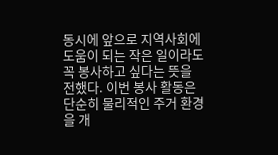동시에 앞으로 지역사회에 도움이 되는 작은 일이라도 꼭 봉사하고 싶다는 뜻을 전했다. 이번 봉사 활동은 단순히 물리적인 주거 환경을 개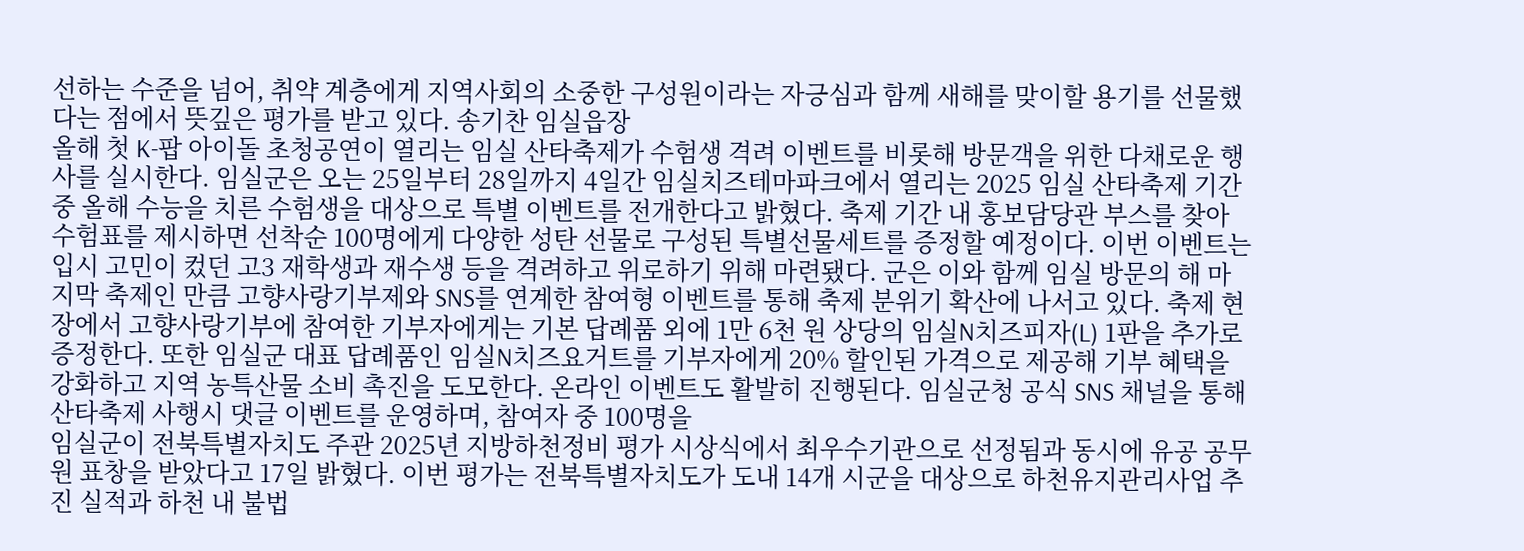선하는 수준을 넘어, 취약 계층에게 지역사회의 소중한 구성원이라는 자긍심과 함께 새해를 맞이할 용기를 선물했다는 점에서 뜻깊은 평가를 받고 있다. 송기찬 임실읍장
올해 첫 K-팝 아이돌 초청공연이 열리는 임실 산타축제가 수험생 격려 이벤트를 비롯해 방문객을 위한 다채로운 행사를 실시한다. 임실군은 오는 25일부터 28일까지 4일간 임실치즈테마파크에서 열리는 2025 임실 산타축제 기간 중 올해 수능을 치른 수험생을 대상으로 특별 이벤트를 전개한다고 밝혔다. 축제 기간 내 홍보담당관 부스를 찾아 수험표를 제시하면 선착순 100명에게 다양한 성탄 선물로 구성된 특별선물세트를 증정할 예정이다. 이번 이벤트는 입시 고민이 컸던 고3 재학생과 재수생 등을 격려하고 위로하기 위해 마련됐다. 군은 이와 함께 임실 방문의 해 마지막 축제인 만큼 고향사랑기부제와 SNS를 연계한 참여형 이벤트를 통해 축제 분위기 확산에 나서고 있다. 축제 현장에서 고향사랑기부에 참여한 기부자에게는 기본 답례품 외에 1만 6천 원 상당의 임실N치즈피자(L) 1판을 추가로 증정한다. 또한 임실군 대표 답례품인 임실N치즈요거트를 기부자에게 20% 할인된 가격으로 제공해 기부 혜택을 강화하고 지역 농특산물 소비 촉진을 도모한다. 온라인 이벤트도 활발히 진행된다. 임실군청 공식 SNS 채널을 통해 산타축제 사행시 댓글 이벤트를 운영하며, 참여자 중 100명을
임실군이 전북특별자치도 주관 2025년 지방하천정비 평가 시상식에서 최우수기관으로 선정됨과 동시에 유공 공무원 표창을 받았다고 17일 밝혔다. 이번 평가는 전북특별자치도가 도내 14개 시군을 대상으로 하천유지관리사업 추진 실적과 하천 내 불법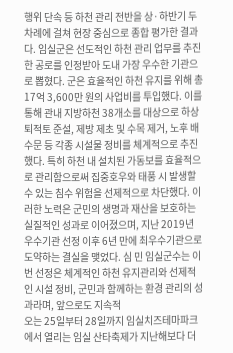행위 단속 등 하천 관리 전반을 상·하반기 두 차례에 걸쳐 현장 중심으로 종합 평가한 결과다. 임실군은 선도적인 하천 관리 업무를 추진한 공로를 인정받아 도내 가장 우수한 기관으로 뽑혔다. 군은 효율적인 하천 유지를 위해 총 17억 3,600만 원의 사업비를 투입했다. 이를 통해 관내 지방하천 38개소를 대상으로 하상 퇴적토 준설, 제방 제초 및 수목 제거, 노후 배수문 등 각종 시설물 정비를 체계적으로 추진했다. 특히 하천 내 설치된 가동보를 효율적으로 관리함으로써 집중호우와 태풍 시 발생할 수 있는 침수 위험을 선제적으로 차단했다. 이러한 노력은 군민의 생명과 재산을 보호하는 실질적인 성과로 이어졌으며, 지난 2019년 우수기관 선정 이후 6년 만에 최우수기관으로 도약하는 결실을 맺었다. 심 민 임실군수는 이번 선정은 체계적인 하천 유지관리와 선제적인 시설 정비, 군민과 함께하는 환경 관리의 성과라며, 앞으로도 지속적
오는 25일부터 28일까지 임실치즈테마파크에서 열리는 임실 산타축제가 지난해보다 더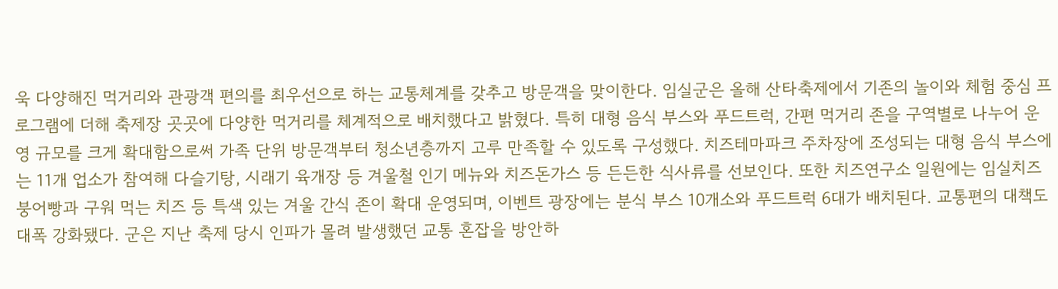욱 다양해진 먹거리와 관광객 편의를 최우선으로 하는 교통체계를 갖추고 방문객을 맞이한다. 임실군은 올해 산타축제에서 기존의 놀이와 체험 중심 프로그램에 더해 축제장 곳곳에 다양한 먹거리를 체계적으로 배치했다고 밝혔다. 특히 대형 음식 부스와 푸드트럭, 간편 먹거리 존을 구역별로 나누어 운영 규모를 크게 확대함으로써 가족 단위 방문객부터 청소년층까지 고루 만족할 수 있도록 구성했다. 치즈테마파크 주차장에 조성되는 대형 음식 부스에는 11개 업소가 참여해 다슬기탕, 시래기 육개장 등 겨울철 인기 메뉴와 치즈돈가스 등 든든한 식사류를 선보인다. 또한 치즈연구소 일원에는 임실치즈붕어빵과 구워 먹는 치즈 등 특색 있는 겨울 간식 존이 확대 운영되며, 이벤트 광장에는 분식 부스 10개소와 푸드트럭 6대가 배치된다. 교통편의 대책도 대폭 강화됐다. 군은 지난 축제 당시 인파가 몰려 발생했던 교통 혼잡을 방안하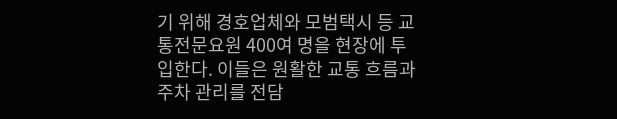기 위해 경호업체와 모범택시 등 교통전문요원 400여 명을 현장에 투입한다. 이들은 원활한 교통 흐름과 주차 관리를 전담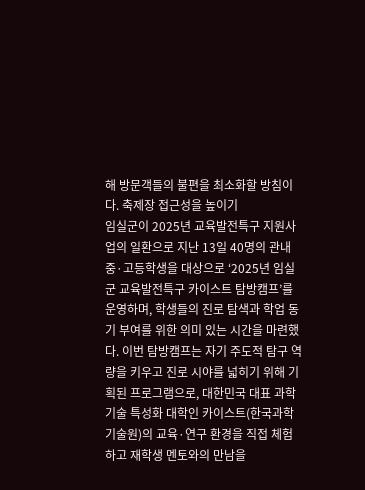해 방문객들의 불편을 최소화할 방침이다. 축제장 접근성을 높이기
임실군이 2025년 교육발전특구 지원사업의 일환으로 지난 13일 40명의 관내 중·고등학생을 대상으로 ‘2025년 임실군 교육발전특구 카이스트 탐방캠프’를 운영하며, 학생들의 진로 탐색과 학업 동기 부여를 위한 의미 있는 시간을 마련했다. 이번 탐방캠프는 자기 주도적 탐구 역량을 키우고 진로 시야를 넓히기 위해 기획된 프로그램으로, 대한민국 대표 과학기술 특성화 대학인 카이스트(한국과학기술원)의 교육·연구 환경을 직접 체험하고 재학생 멘토와의 만남을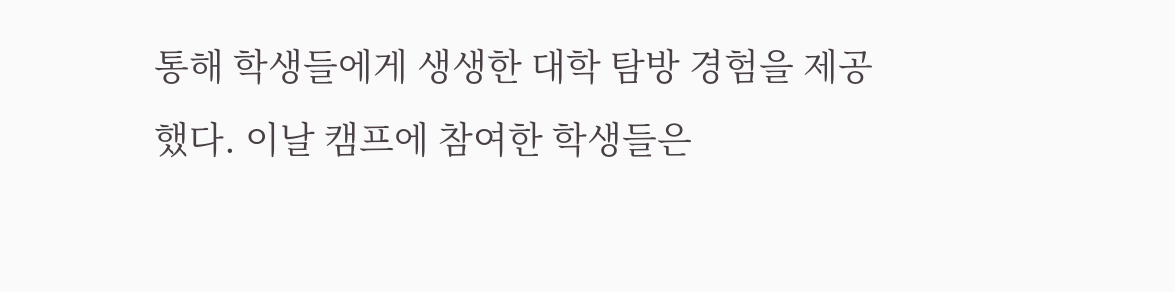통해 학생들에게 생생한 대학 탐방 경험을 제공했다. 이날 캠프에 참여한 학생들은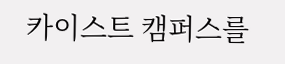카이스트 캠퍼스를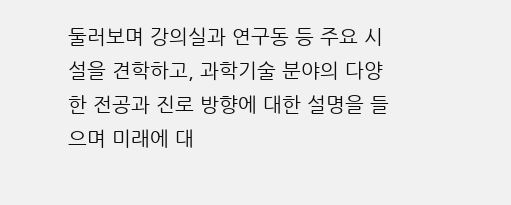둘러보며 강의실과 연구동 등 주요 시설을 견학하고, 과학기술 분야의 다양한 전공과 진로 방향에 대한 설명을 들으며 미래에 대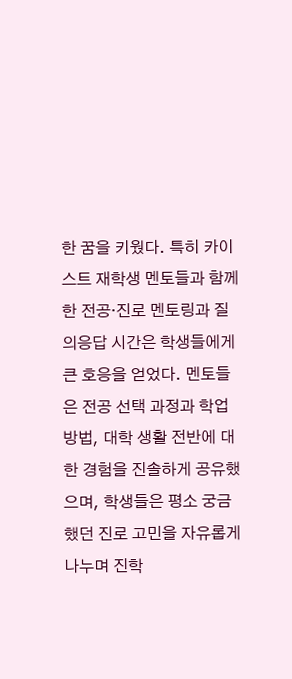한 꿈을 키웠다. 특히 카이스트 재학생 멘토들과 함께한 전공·진로 멘토링과 질의응답 시간은 학생들에게 큰 호응을 얻었다. 멘토들은 전공 선택 과정과 학업 방법, 대학 생활 전반에 대한 경험을 진솔하게 공유했으며, 학생들은 평소 궁금했던 진로 고민을 자유롭게 나누며 진학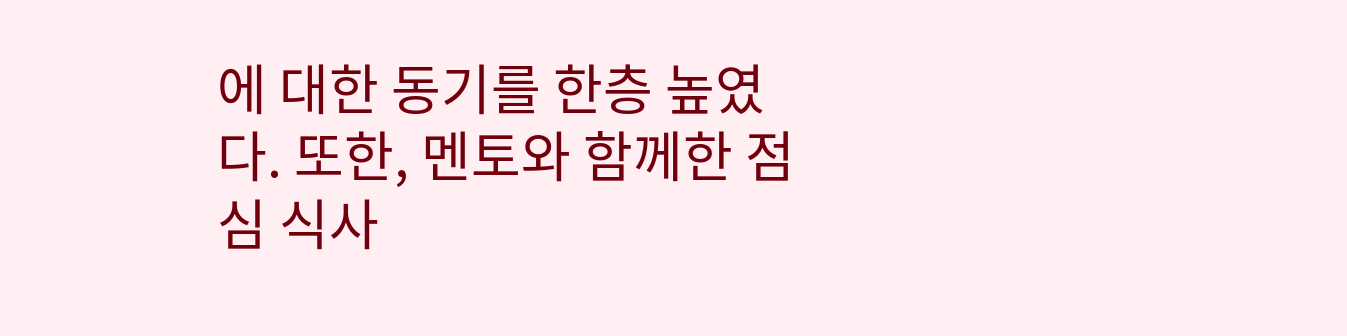에 대한 동기를 한층 높였다. 또한, 멘토와 함께한 점심 식사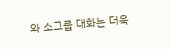와 소그룹 대화는 더욱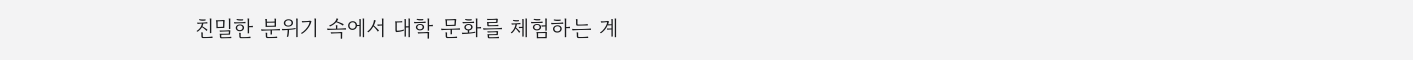친밀한 분위기 속에서 대학 문화를 체험하는 계